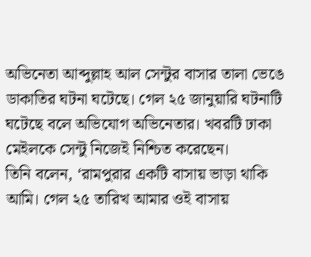অভিনেতা আব্দুল্লাহ আল সেন্টুর বাসার তালা ভেঙে ডাকাতির ঘটনা ঘটেছে। গেল ২৫ জানুয়ারি ঘটনাটি ঘটেছে বলে অভিযোগ অভিনেতার। খবরটি ঢাকা মেইলকে সেন্টু নিজেই নিশ্চিত করেছেন।
তিনি বলেন, ‘রামপুরার একটি বাসায় ভাড়া থাকি আমি। গেল ২৫ তারিখ আমার ওই বাসায়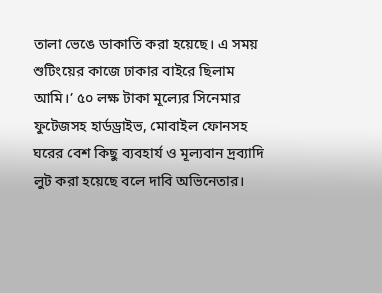তালা ভেঙে ডাকাতি করা হয়েছে। এ সময় শুটিংয়ের কাজে ঢাকার বাইরে ছিলাম আমি।’ ৫০ লক্ষ টাকা মূল্যের সিনেমার ফুটেজসহ হার্ডড্রাইভ, মোবাইল ফোনসহ ঘরের বেশ কিছু ব্যবহার্য ও মূল্যবান দ্রব্যাদি লুট করা হয়েছে বলে দাবি অভিনেতার।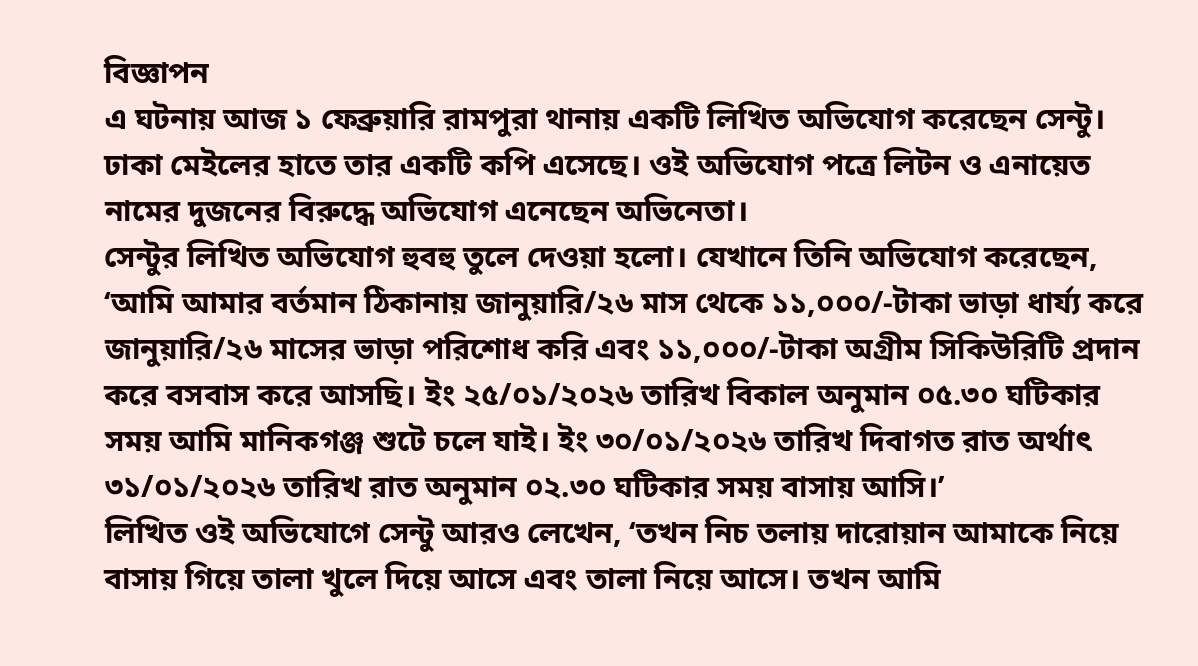বিজ্ঞাপন
এ ঘটনায় আজ ১ ফেব্রুয়ারি রামপুরা থানায় একটি লিখিত অভিযোগ করেছেন সেন্টু। ঢাকা মেইলের হাতে তার একটি কপি এসেছে। ওই অভিযোগ পত্রে লিটন ও এনায়েত নামের দুজনের বিরুদ্ধে অভিযোগ এনেছেন অভিনেতা।
সেন্টুর লিখিত অভিযোগ হুবহু তুলে দেওয়া হলো। যেখানে তিনি অভিযোগ করেছেন, ‘আমি আমার বর্তমান ঠিকানায় জানুয়ারি/২৬ মাস থেকে ১১,০০০/-টাকা ভাড়া ধার্য্য করে জানুয়ারি/২৬ মাসের ভাড়া পরিশোধ করি এবং ১১,০০০/-টাকা অগ্রীম সিকিউরিটি প্রদান করে বসবাস করে আসছি। ইং ২৫/০১/২০২৬ তারিখ বিকাল অনুমান ০৫.৩০ ঘটিকার সময় আমি মানিকগঞ্জ শুটে চলে যাই। ইং ৩০/০১/২০২৬ তারিখ দিবাগত রাত অর্থাৎ ৩১/০১/২০২৬ তারিখ রাত অনুমান ০২.৩০ ঘটিকার সময় বাসায় আসি।’
লিখিত ওই অভিযোগে সেন্টু আরও লেখেন, ‘তখন নিচ তলায় দারোয়ান আমাকে নিয়ে বাসায় গিয়ে তালা খুলে দিয়ে আসে এবং তালা নিয়ে আসে। তখন আমি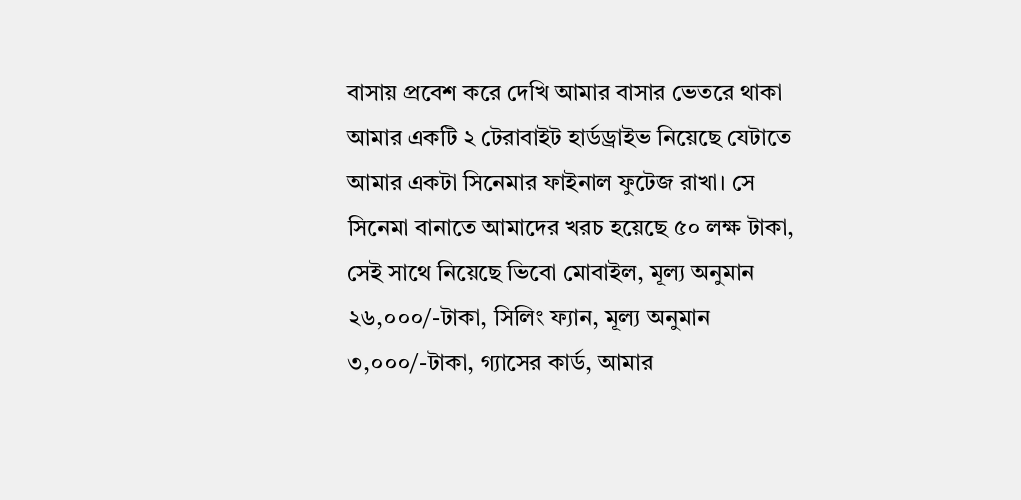বাসায় প্রবেশ করে দেখি আমার বাসার ভেতরে থাকা আমার একটি ২ টেরাবাইট হার্ডড্রাইভ নিয়েছে যেটাতে আমার একটা সিনেমার ফাইনাল ফুটেজ রাখা। সে সিনেমা বানাতে আমাদের খরচ হয়েছে ৫০ লক্ষ টাকা, সেই সাথে নিয়েছে ভিবো মোবাইল, মূল্য অনুমান ২৬,০০০/-টাকা, সিলিং ফ্যান, মূল্য অনুমান ৩,০০০/-টাকা, গ্যাসের কার্ড, আমার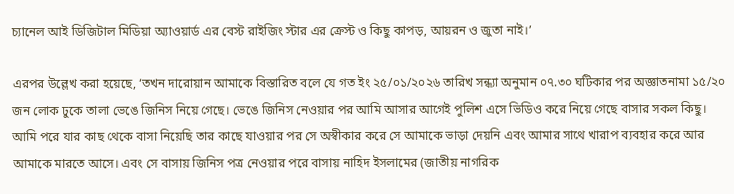চ্যানেল আই ডিজিটাল মিডিয়া অ্যাওয়ার্ড এর বেস্ট রাইজিং স্টার এর ক্রেস্ট ও কিছু কাপড়, আয়রন ও জুতা নাই।’

এরপর উল্লেখ করা হয়েছে, ‘তখন দারোয়ান আমাকে বিস্তারিত বলে যে গত ইং ২৫/০১/২০২৬ তারিখ সন্ধ্যা অনুমান ০৭.৩০ ঘটিকার পর অজ্ঞাতনামা ১৫/২০ জন লোক ঢুকে তালা ভেঙে জিনিস নিয়ে গেছে। ভেঙে জিনিস নেওয়ার পর আমি আসার আগেই পুলিশ এসে ভিডিও করে নিয়ে গেছে বাসার সকল কিছু। আমি পরে যার কাছ থেকে বাসা নিয়েছি তার কাছে যাওয়ার পর সে অস্বীকার করে সে আমাকে ভাড়া দেয়নি এবং আমার সাথে খারাপ ব্যবহার করে আর আমাকে মারতে আসে। এবং সে বাসায় জিনিস পত্র নেওয়ার পরে বাসায় নাহিদ ইসলামের (জাতীয় নাগরিক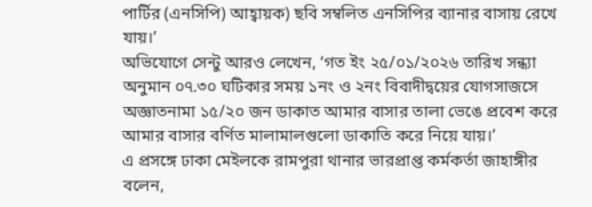পার্টির (এনসিপি) আহ্বায়ক) ছবি সম্বলিত এনসিপির ব্যানার বাসায় রেখে যায়।’
অভিযোগে সেন্টু আরও লেখেন, ‘গত ইং ২৫/০১/২০২৬ তারিখ সন্ধ্যা অনুমান ০৭.৩০ ঘটিকার সময় ১নং ও ২নং বিবাদীদ্বয়ের যোগসাজসে অজ্ঞাতনামা ১৫/২০ জন ডাকাত আমার বাসার তালা ভেঙে প্রবেশ করে আমার বাসার বর্ণিত মালামালগুলো ডাকাতি করে নিয়ে যায়।’
এ প্রসঙ্গে ঢাকা মেইলকে রামপুরা থানার ভারপ্রাপ্ত কর্মকর্তা জাহাঙ্গীর বলেন,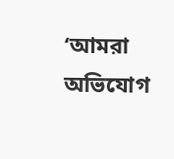‘আমরা অভিযোগ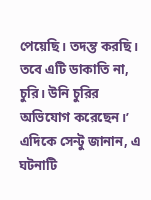পেয়েছি। তদন্ত করছি। তবে এটি ডাকাতি না, চুরি। উনি চুরির অভিযোগ করেছেন।’
এদিকে সেন্টু জানান, এ ঘটনাটি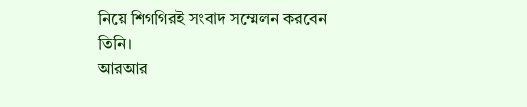নিয়ে শিগগিরই সংবাদ সম্মেলন করবেন তিনি।
আরআর